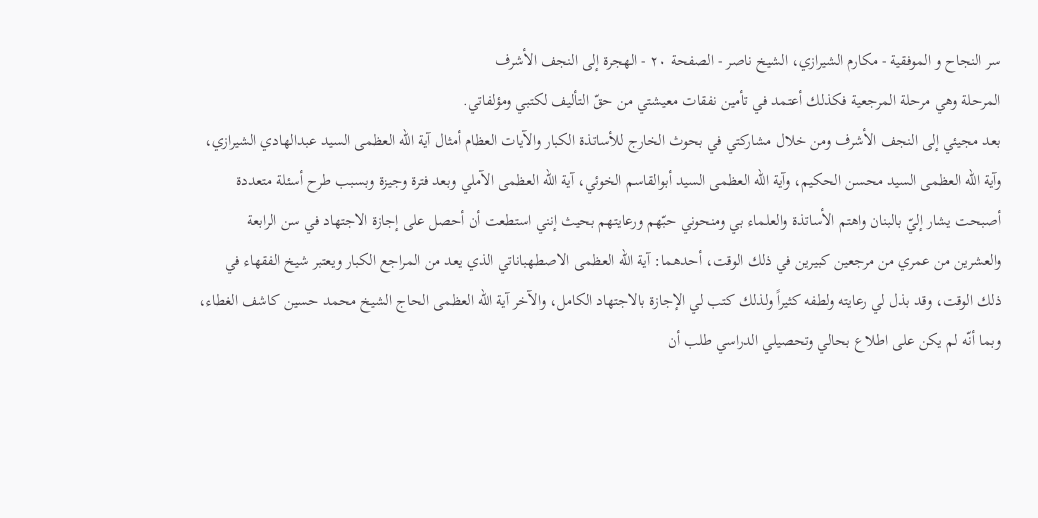سر النجاح و الموفقية - مكارم الشيرازي، الشيخ ناصر - الصفحة ٢٠ - الهجرة إلى النجف الأشرف
المرحلة وهي مرحلة المرجعية فكذلك أعتمد في تأمين نفقات معيشتي من حقّ التأليف لكتبي ومؤلفاتي.
بعد مجيئي إلى النجف الأشرف ومن خلال مشاركتي في بحوث الخارج للأساتذة الكبار والآيات العظام أمثال آية الله العظمى السيد عبدالهادي الشيرازي، وآية الله العظمى السيد محسن الحكيم، وآية الله العظمى السيد أبوالقاسم الخوئي، آية الله العظمى الآملي وبعد فترة وجيزة وبسبب طرح أسئلة متعددة أصبحت يشار إليّ بالبنان واهتم الأساتذة والعلماء بي ومنحوني حبّهم ورعايتهم بحيث إنني استطعت أن أحصل على إجازة الاجتهاد في سن الرابعة والعشرين من عمري من مرجعين كبيرين في ذلك الوقت، أحدهما: آية الله العظمى الاصطهباناتي الذي يعد من المراجع الكبار ويعتبر شيخ الفقهاء في ذلك الوقت، وقد بذل لي رعايته ولطفه كثيراً ولذلك كتب لي الإجازة بالاجتهاد الكامل، والآخر آية الله العظمى الحاج الشيخ محمد حسين كاشف الغطاء، وبما أنّه لم يكن على اطلاع بحالي وتحصيلي الدراسي طلب أن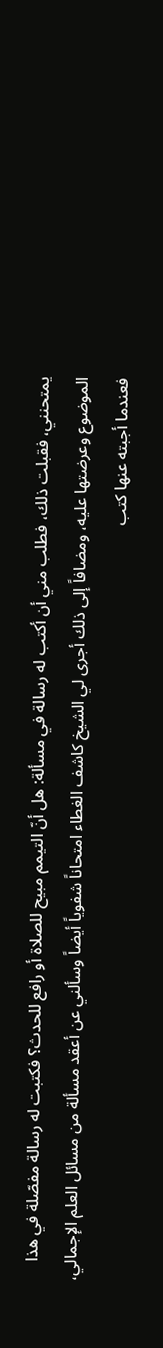يمتحنني، فقبلت ذلك، فطلب مني أن أكتب له رسالة في مسألة: هل أنّ التيمم مبيح للصلاة أو رافع للحدث؟ فكتبت له رسالة مفصّلة في هذا الموضوع وعرضتها عليه، ومضافاً إلى ذلك أجرى لي الشيخ كاشف الغطاء امتحاناً شفوياً أيضاً وسألني عن أعقد مسألة من مسائل العلم الإجمالي، فعندما أجبته عنها كتب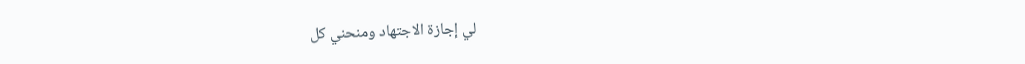لي إجازة الاجتهاد ومنحني كل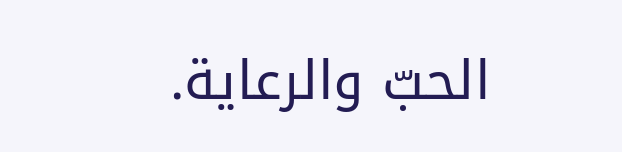الحبّ والرعاية.